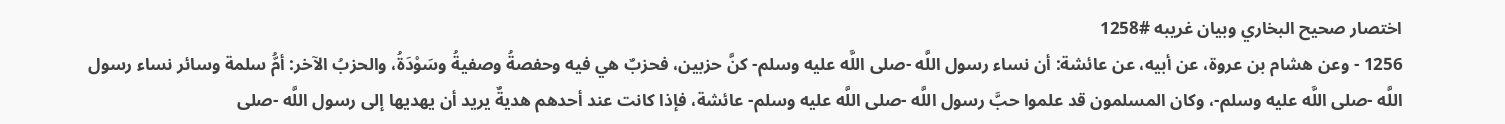اختصار صحيح البخاري وبيان غريبه #1258
1256 - وعن هشام بن عروة، عن أبيه، عن عائشة: أن نساء رسول اللَّه -صلى اللَّه عليه وسلم- كنَّ حزبين، فحزبٌ هي فيه وحفصةُ وصفيةُ وسَوْدَةُ، والحزبُ الآخر: أمُّ سلمة وسائر نساء رسول اللَّه -صلى اللَّه عليه وسلم-، وكان المسلمون قد علموا حبَّ رسول اللَّه -صلى اللَّه عليه وسلم- عائشة، فإذا كانت عند أحدهم هديةٌ يريد أن يهديها إلى رسول اللَّه -صلى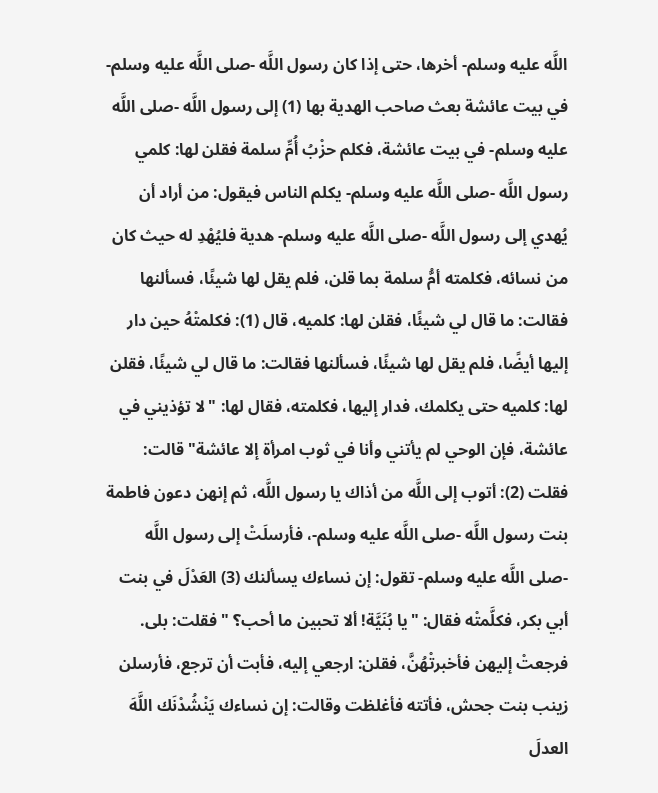اللَّه عليه وسلم- أخرها، حتى إذا كان رسول اللَّه -صلى اللَّه عليه وسلم- في بيت عائشة بعث صاحب الهدية بها (1) إلى رسول اللَّه -صلى اللَّه عليه وسلم- في بيت عائشة، فكلم حزْبُ أُمِّ سلمة فقلن لها: كلمي رسول اللَّه -صلى اللَّه عليه وسلم- يكلم الناس فيقول: من أراد أن يُهدي إلى رسول اللَّه -صلى اللَّه عليه وسلم- هدية فليُهْدِ له حيث كان من نسائه، فكلمته أمُّ سلمة بما قلن، فلم يقل لها شيئًا، فسألنها فقالت: ما قال لي شيئًا، فقلن لها: كلميه، قال (1): فكلمتْهُ حين دار إليها أيضًا، فلم يقل لها شيئًا، فسألنها فقالت: ما قال لي شيئًا، فقلن لها: كلميه حتى يكلمك، فدار إليها، فكلمته، فقال لها: "لا تؤذيني في عائشة، فإن الوحي لم يأتني وأنا في ثوب امرأة إلا عائشة" قالت: فقلت (2): أتوب إلى اللَّه من أذاك يا رسول اللَّه، ثم إنهن دعون فاطمة بنت رسول اللَّه -صلى اللَّه عليه وسلم-، فأرسلَتْ إلى رسول اللَّه -صلى اللَّه عليه وسلم- تقول: إن نساءك يسألنك (3) العَدْلَ في بنت أبي بكر، فكلَّمتْه فقال: "يا بُنَيَّة! ألا تحبين ما أحب؟ " فقلت: بلى. فرجعتْ إليهن فأخبرتْهُنَّ، فقلن: ارجعي إليه، فأبت أن ترجع، فأرسلن زينب بنت جحش، فأتته فأغلظت وقالت: إن نساءك يَنْشُدْنَك اللَّهَ العدلَ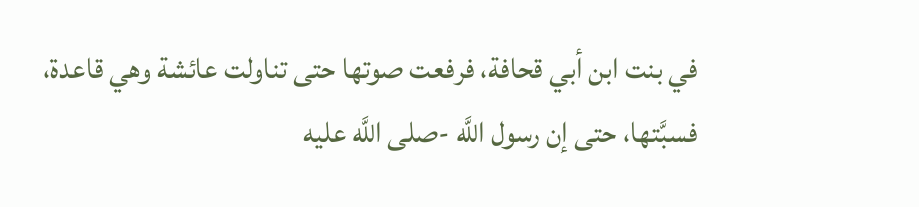في بنت ابن أبي قحافة، فرفعت صوتها حتى تناولت عائشة وهي قاعدة، فسبَّتها، حتى إن رسول اللَّه -صلى اللَّه عليه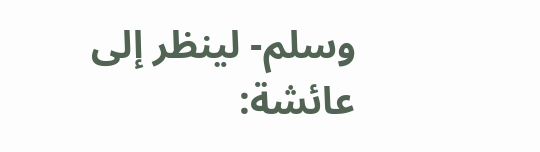وسلم- لينظر إلى عائشة: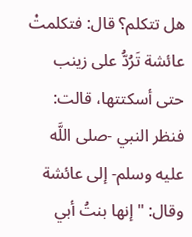هل تتكلم؟ قال: فتكلمتْ عائشة تَرُدُّ على زينب حتى أسكتتها، قالت: فنظر النبي -صلى اللَّه عليه وسلم- إلى عائشة وقال: "إنها بنتُ أبي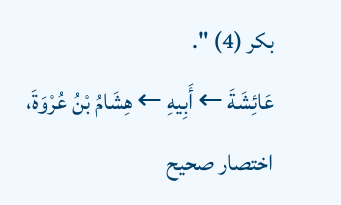بكر (4) ".
عَائِشَةَ ← أَبِيهِ ← هِشَامُ بْنُ عُرْوَةَ،
اختصار صحيح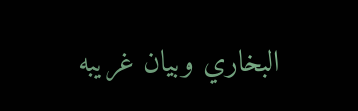البخاري وبيان غريبه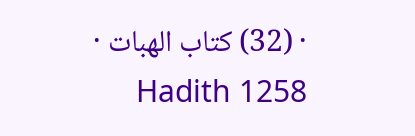· (32) كتاب الهبات · Hadith 1258